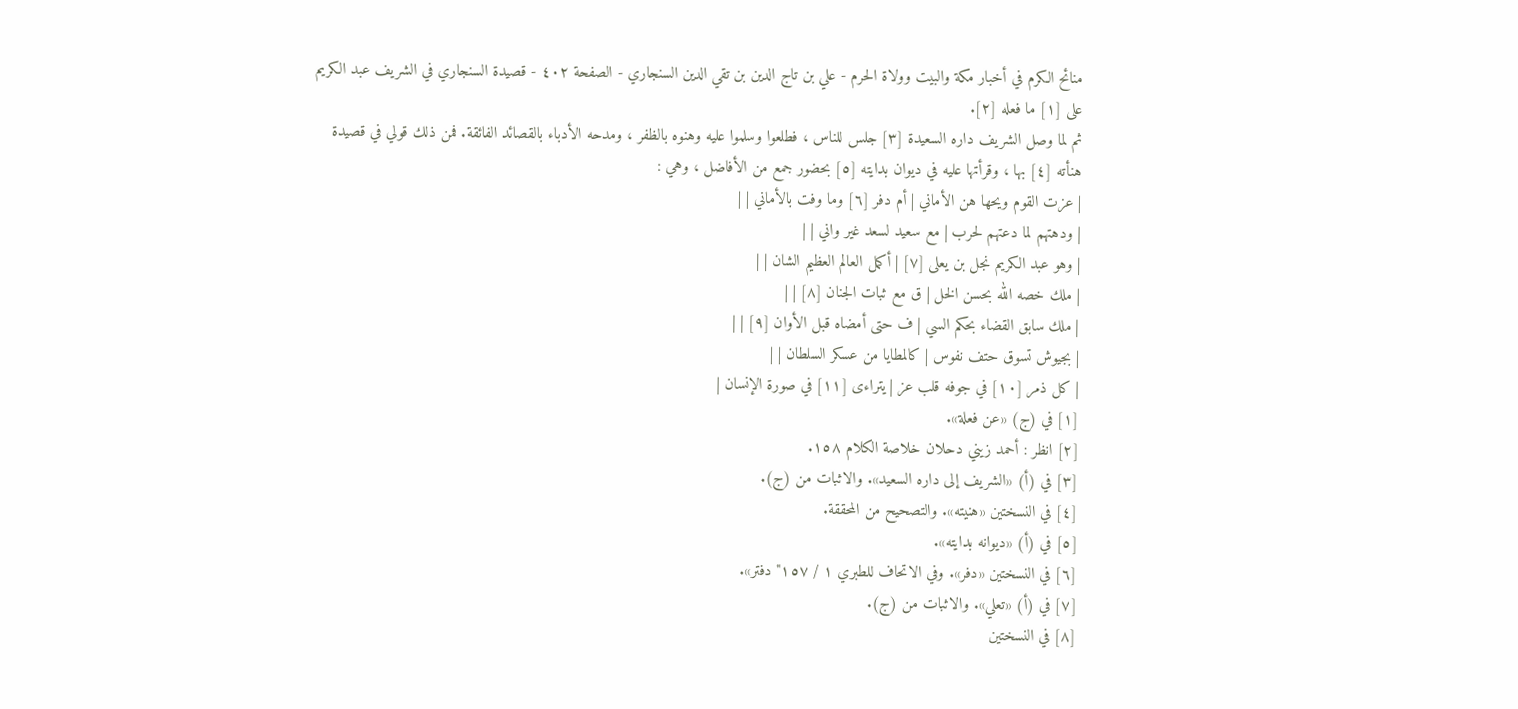منائح الكرم في أخبار مكة والبيت وولاة الحرم - علي بن تاج الدين بن تقي الدين السنجاري - الصفحة ٤٠٢ - قصيدة السنجاري في الشريف عبد الكريم
على [١] ما فعله [٢].
ثم لما وصل الشريف داره السعيدة [٣] جلس للناس ، فطلعوا وسلموا عليه وهنوه بالظفر ، ومدحه الأدباء بالقصائد الفائقة. فمن ذلك قولي في قصيدة هنأته [٤] بها ، وقرأتها عليه في ديوان بدايته [٥] بحضور جمع من الأفاضل ، وهي :
| عزت القوم ويحها هن الأماني | أم دفر [٦] وما وفت بالأماني | |
| ودهتهم لما دعتهم لحرب | مع سعيد لسعد غير واني | |
| وهو عبد الكريم نجل بن يعلى [٧] | أكمل العالم العظيم الشان | |
| ملك خصه الله بحسن الخل | ق مع ثبات الجنان [٨] | |
| ملك سابق القضاء بحكم السي | ف حتى أمضاه قبل الأوان [٩] | |
| بجيوش تسوق حتف نفوس | كالمطايا من عسكر السلطان | |
| كل ذمر [١٠] في جوفه قلب عز | يتراءى [١١] في صورة الإنسان |
[١] في (ج) «عن فعلة».
[٢] انظر : أحمد زيني دحلان خلاصة الكلام ١٥٨.
[٣] في (أ) «الشريف إلى داره السعيد». والاثبات من (ج).
[٤] في النسختين «هنيته». والتصحيح من المحققة.
[٥] في (أ) «ديوانه بدايته».
[٦] في النسختين «دفر». وفي الاتحاف للطبري ١ / ١٥٧" دفتر».
[٧] في (أ) «تعلي». والاثبات من (ج).
[٨] في النسختين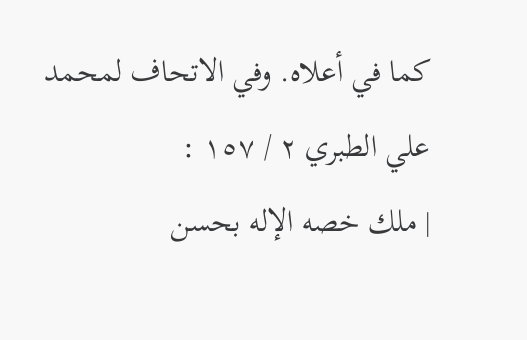كما في أعلاه. وفي الاتحاف لمحمد علي الطبري ٢ / ١٥٧ :
| ملك خصه الإله بحسن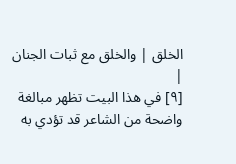الخلق | والخلق مع ثبات الجنان |
[٩] في هذا البيت تظهر مبالغة واضحة من الشاعر قد تؤدي به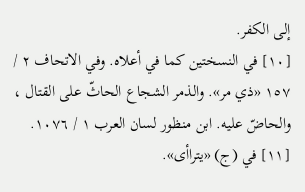إلى الكفر.
[١٠] في النسختين كما في أعلاه. وفي الاتحاف ٢ / ١٥٧ «ذي مر». والذمر الشجاع الحاثّ على القتال ، والحاضّ عليه. ابن منظور لسان العرب ١ / ١٠٧٦.
[١١] في (ج) «يتراأى».